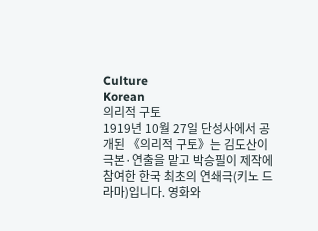Culture
Korean
의리적 구토
1919년 10월 27일 단성사에서 공개된 《의리적 구토》는 김도산이 극본·연출을 맡고 박승필이 제작에 참여한 한국 최초의 연쇄극(키노 드라마)입니다. 영화와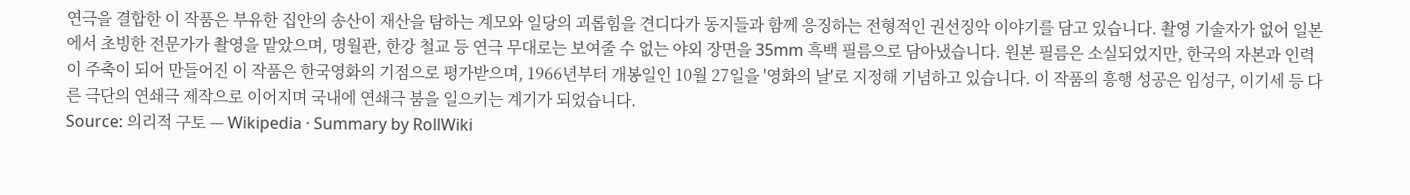연극을 결합한 이 작품은 부유한 집안의 송산이 재산을 탐하는 계모와 일당의 괴롭힘을 견디다가 동지들과 함께 응징하는 전형적인 권선징악 이야기를 담고 있습니다. 촬영 기술자가 없어 일본에서 초빙한 전문가가 촬영을 맡았으며, 명월관, 한강 철교 등 연극 무대로는 보여줄 수 없는 야외 장면을 35mm 흑백 필름으로 담아냈습니다. 원본 필름은 소실되었지만, 한국의 자본과 인력이 주축이 되어 만들어진 이 작품은 한국영화의 기점으로 평가받으며, 1966년부터 개봉일인 10월 27일을 '영화의 날'로 지정해 기념하고 있습니다. 이 작품의 흥행 성공은 임성구, 이기세 등 다른 극단의 연쇄극 제작으로 이어지며 국내에 연쇄극 붐을 일으키는 계기가 되었습니다.
Source: 의리적 구토 — Wikipedia · Summary by RollWiki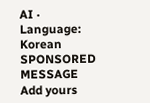AI · Language: Korean
SPONSORED MESSAGE
Add yours